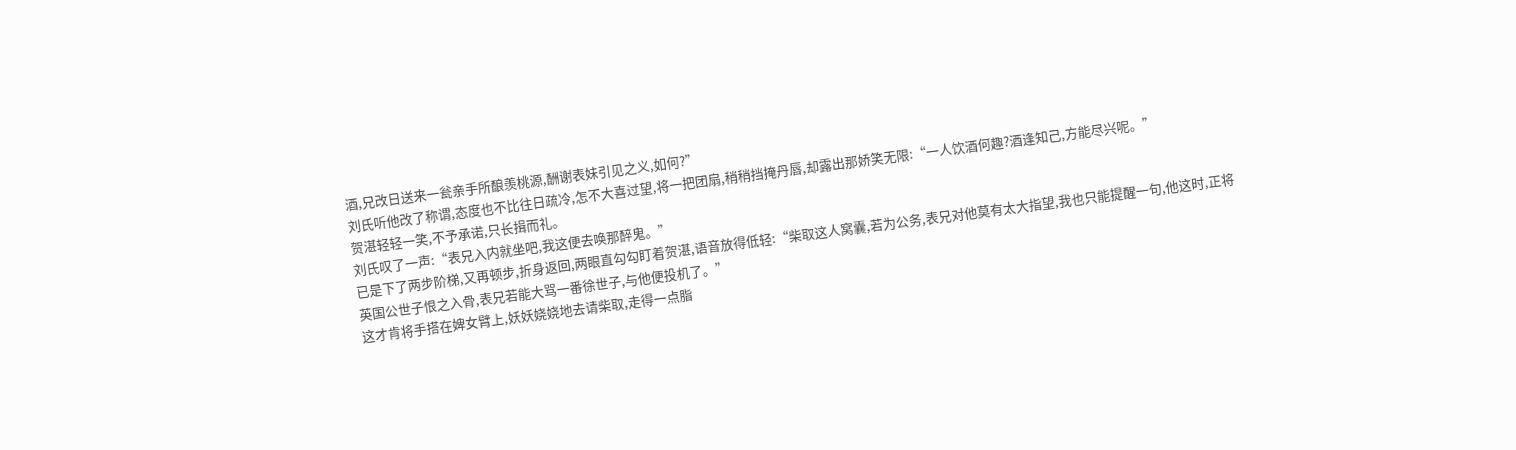酒,兄改日送来一瓮亲手所酿羡桃源,酬谢表妹引见之义,如何?”
刘氏听他改了称谓,态度也不比往日疏冷,怎不大喜过望,将一把团扇,稍稍挡掩丹唇,却露出那娇笑无限:“一人饮酒何趣?酒逢知己,方能尽兴呢。”
贺湛轻轻一笑,不予承诺,只长揖而礼。
刘氏叹了一声:“表兄入内就坐吧,我这便去唤那醉鬼。”
已是下了两步阶梯,又再顿步,折身返回,两眼直勾勾盯着贺湛,语音放得低轻:“柴取这人窝囊,若为公务,表兄对他莫有太大指望,我也只能提醒一句,他这时,正将英国公世子恨之入骨,表兄若能大骂一番徐世子,与他便投机了。”
这才肯将手搭在婢女臂上,妖妖娆娆地去请柴取,走得一点脂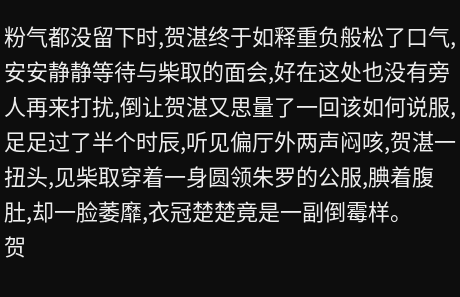粉气都没留下时,贺湛终于如释重负般松了口气,安安静静等待与柴取的面会,好在这处也没有旁人再来打扰,倒让贺湛又思量了一回该如何说服,足足过了半个时辰,听见偏厅外两声闷咳,贺湛一扭头,见柴取穿着一身圆领朱罗的公服,腆着腹肚,却一脸萎靡,衣冠楚楚竟是一副倒霉样。
贺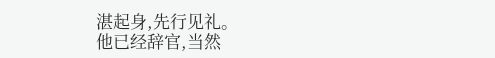湛起身,先行见礼。
他已经辞官,当然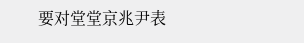要对堂堂京兆尹表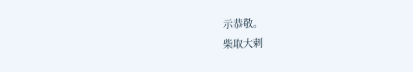示恭敬。
柴取大剌